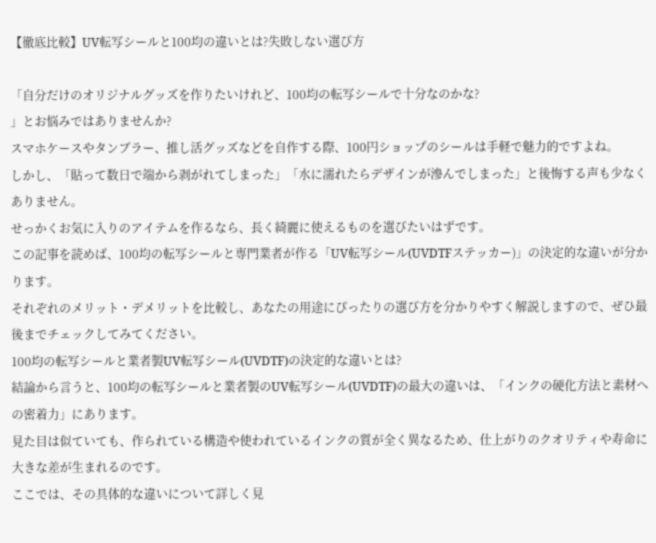【徹底比較】UV転写シールと100均の違いとは?失敗しない選び方

「自分だけのオリジナルグッズを作りたいけれど、100均の転写シールで十分なのかな?
」とお悩みではありませんか?
スマホケースやタンブラー、推し活グッズなどを自作する際、100円ショップのシールは手軽で魅力的ですよね。
しかし、「貼って数日で端から剥がれてしまった」「水に濡れたらデザインが滲んでしまった」と後悔する声も少なくありません。
せっかくお気に入りのアイテムを作るなら、長く綺麗に使えるものを選びたいはずです。
この記事を読めば、100均の転写シールと専門業者が作る「UV転写シール(UVDTFステッカー)」の決定的な違いが分かります。
それぞれのメリット・デメリットを比較し、あなたの用途にぴったりの選び方を分かりやすく解説しますので、ぜひ最後までチェックしてみてください。
100均の転写シールと業者製UV転写シール(UVDTF)の決定的な違いとは?
結論から言うと、100均の転写シールと業者製のUV転写シール(UVDTF)の最大の違いは、「インクの硬化方法と素材への密着力」にあります。
見た目は似ていても、作られている構造や使われているインクの質が全く異なるため、仕上がりのクオリティや寿命に大きな差が生まれるのです。
ここでは、その具体的な違いについて詳しく見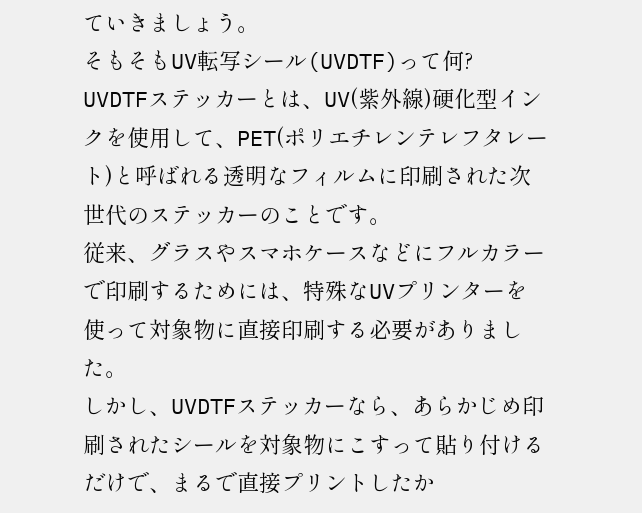ていきましょう。
そもそもUV転写シール(UVDTF)って何?
UVDTFステッカーとは、UV(紫外線)硬化型インクを使用して、PET(ポリエチレンテレフタレート)と呼ばれる透明なフィルムに印刷された次世代のステッカーのことです。
従来、グラスやスマホケースなどにフルカラーで印刷するためには、特殊なUVプリンターを使って対象物に直接印刷する必要がありました。
しかし、UVDTFステッカーなら、あらかじめ印刷されたシールを対象物にこすって貼り付けるだけで、まるで直接プリントしたか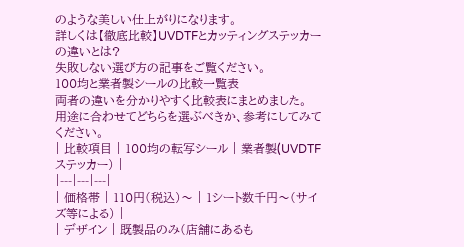のような美しい仕上がりになります。
詳しくは【徹底比較】UVDTFとカッティングステッカーの違いとは?
失敗しない選び方の記事をご覧ください。
100均と業者製シールの比較一覧表
両者の違いを分かりやすく比較表にまとめました。
用途に合わせてどちらを選ぶべきか、参考にしてみてください。
| 比較項目 | 100均の転写シール | 業者製(UVDTFステッカー) |
|---|---|---|
| 価格帯 | 110円(税込)〜 | 1シート数千円〜(サイズ等による) |
| デザイン | 既製品のみ(店舗にあるも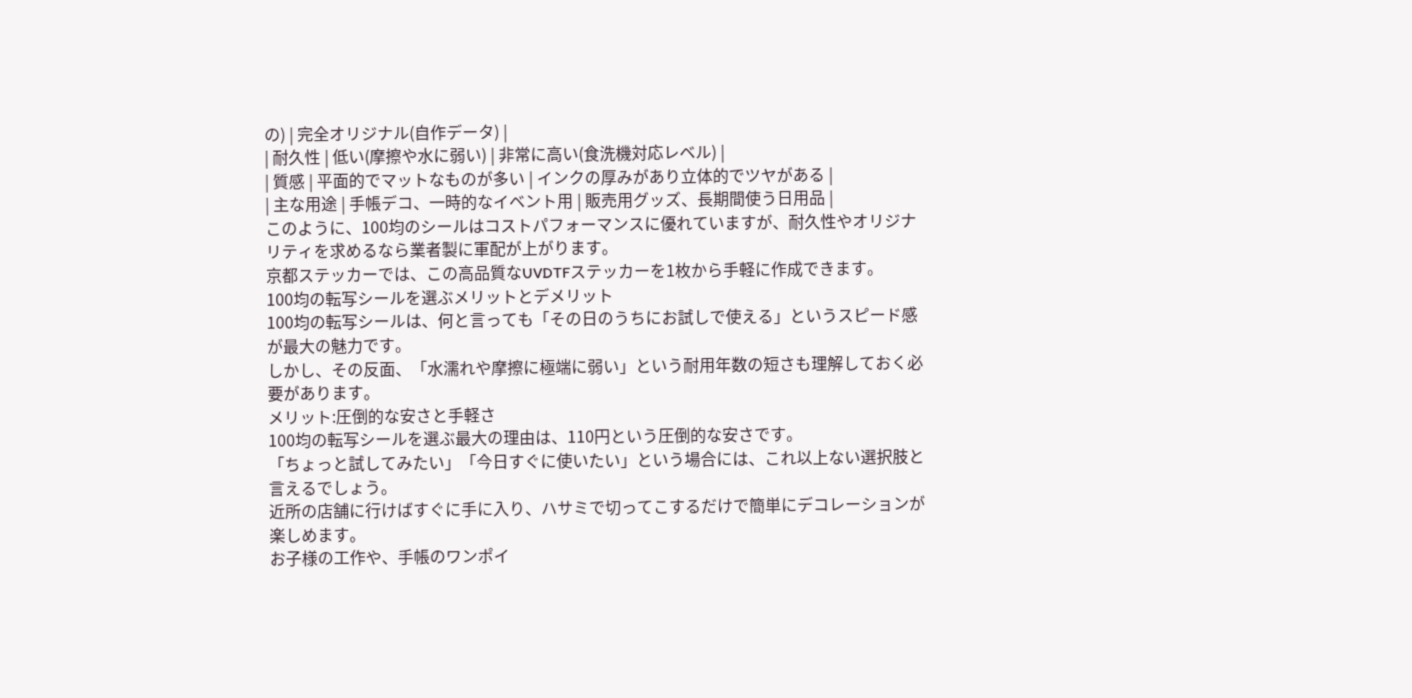の) | 完全オリジナル(自作データ) |
| 耐久性 | 低い(摩擦や水に弱い) | 非常に高い(食洗機対応レベル) |
| 質感 | 平面的でマットなものが多い | インクの厚みがあり立体的でツヤがある |
| 主な用途 | 手帳デコ、一時的なイベント用 | 販売用グッズ、長期間使う日用品 |
このように、100均のシールはコストパフォーマンスに優れていますが、耐久性やオリジナリティを求めるなら業者製に軍配が上がります。
京都ステッカーでは、この高品質なUVDTFステッカーを1枚から手軽に作成できます。
100均の転写シールを選ぶメリットとデメリット
100均の転写シールは、何と言っても「その日のうちにお試しで使える」というスピード感が最大の魅力です。
しかし、その反面、「水濡れや摩擦に極端に弱い」という耐用年数の短さも理解しておく必要があります。
メリット:圧倒的な安さと手軽さ
100均の転写シールを選ぶ最大の理由は、110円という圧倒的な安さです。
「ちょっと試してみたい」「今日すぐに使いたい」という場合には、これ以上ない選択肢と言えるでしょう。
近所の店舗に行けばすぐに手に入り、ハサミで切ってこするだけで簡単にデコレーションが楽しめます。
お子様の工作や、手帳のワンポイ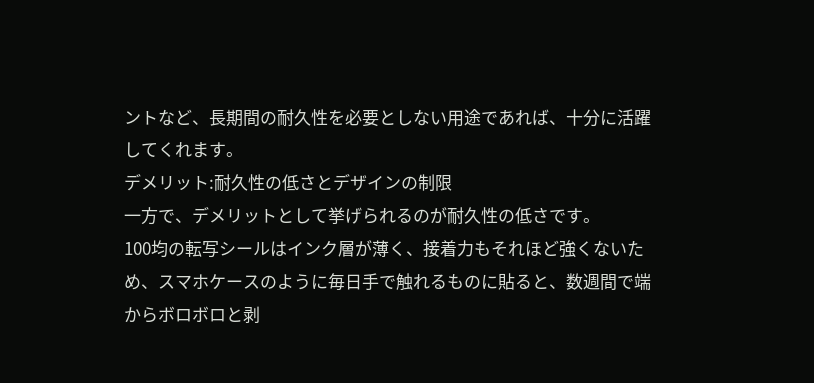ントなど、長期間の耐久性を必要としない用途であれば、十分に活躍してくれます。
デメリット:耐久性の低さとデザインの制限
一方で、デメリットとして挙げられるのが耐久性の低さです。
100均の転写シールはインク層が薄く、接着力もそれほど強くないため、スマホケースのように毎日手で触れるものに貼ると、数週間で端からボロボロと剥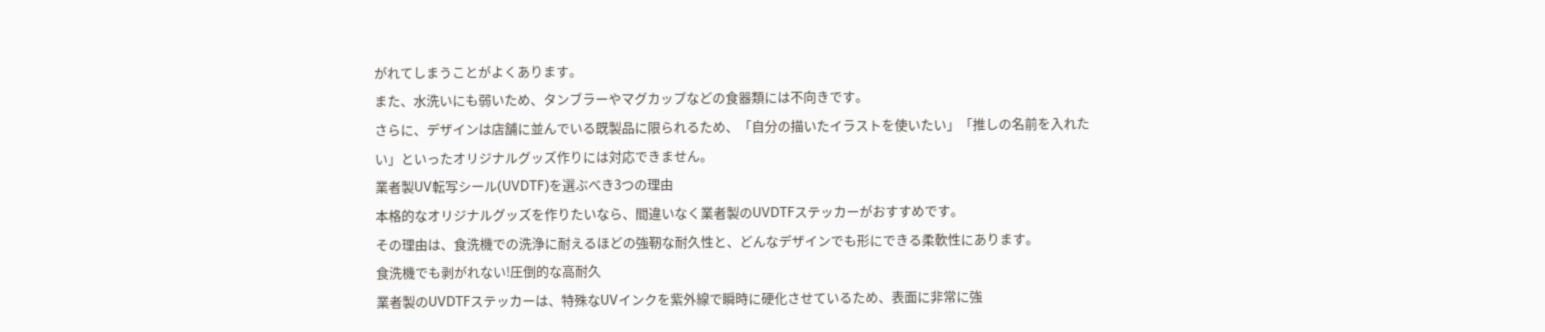がれてしまうことがよくあります。
また、水洗いにも弱いため、タンブラーやマグカップなどの食器類には不向きです。
さらに、デザインは店舗に並んでいる既製品に限られるため、「自分の描いたイラストを使いたい」「推しの名前を入れたい」といったオリジナルグッズ作りには対応できません。
業者製UV転写シール(UVDTF)を選ぶべき3つの理由
本格的なオリジナルグッズを作りたいなら、間違いなく業者製のUVDTFステッカーがおすすめです。
その理由は、食洗機での洗浄に耐えるほどの強靭な耐久性と、どんなデザインでも形にできる柔軟性にあります。
食洗機でも剥がれない!圧倒的な高耐久
業者製のUVDTFステッカーは、特殊なUVインクを紫外線で瞬時に硬化させているため、表面に非常に強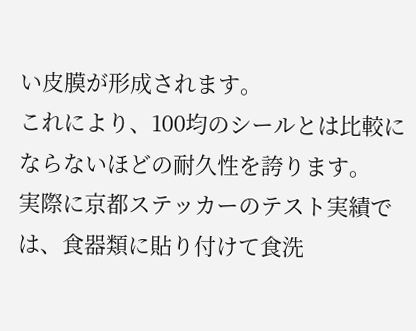い皮膜が形成されます。
これにより、100均のシールとは比較にならないほどの耐久性を誇ります。
実際に京都ステッカーのテスト実績では、食器類に貼り付けて食洗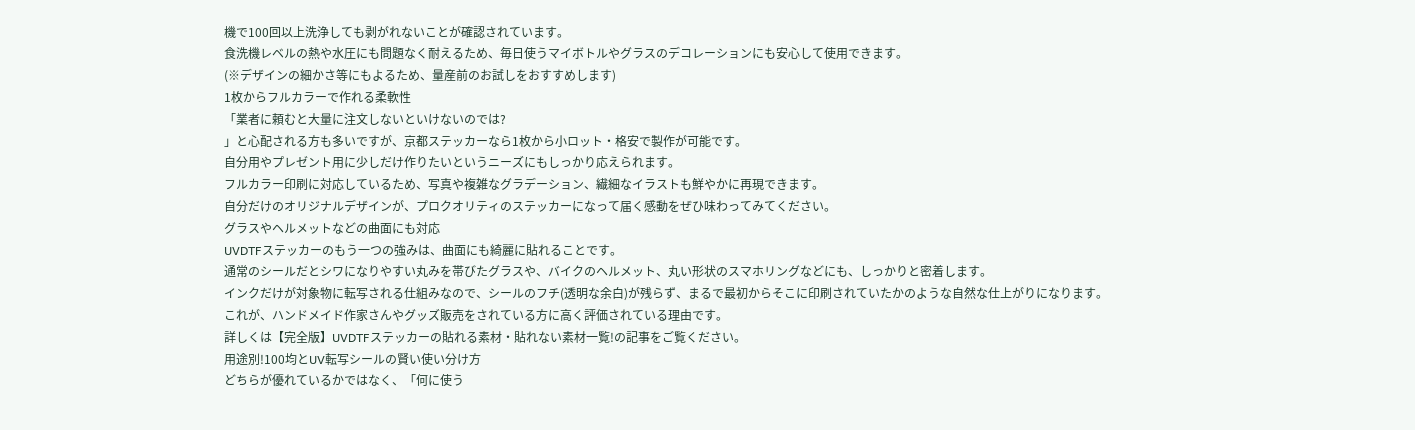機で100回以上洗浄しても剥がれないことが確認されています。
食洗機レベルの熱や水圧にも問題なく耐えるため、毎日使うマイボトルやグラスのデコレーションにも安心して使用できます。
(※デザインの細かさ等にもよるため、量産前のお試しをおすすめします)
1枚からフルカラーで作れる柔軟性
「業者に頼むと大量に注文しないといけないのでは?
」と心配される方も多いですが、京都ステッカーなら1枚から小ロット・格安で製作が可能です。
自分用やプレゼント用に少しだけ作りたいというニーズにもしっかり応えられます。
フルカラー印刷に対応しているため、写真や複雑なグラデーション、繊細なイラストも鮮やかに再現できます。
自分だけのオリジナルデザインが、プロクオリティのステッカーになって届く感動をぜひ味わってみてください。
グラスやヘルメットなどの曲面にも対応
UVDTFステッカーのもう一つの強みは、曲面にも綺麗に貼れることです。
通常のシールだとシワになりやすい丸みを帯びたグラスや、バイクのヘルメット、丸い形状のスマホリングなどにも、しっかりと密着します。
インクだけが対象物に転写される仕組みなので、シールのフチ(透明な余白)が残らず、まるで最初からそこに印刷されていたかのような自然な仕上がりになります。
これが、ハンドメイド作家さんやグッズ販売をされている方に高く評価されている理由です。
詳しくは【完全版】UVDTFステッカーの貼れる素材・貼れない素材一覧!の記事をご覧ください。
用途別!100均とUV転写シールの賢い使い分け方
どちらが優れているかではなく、「何に使う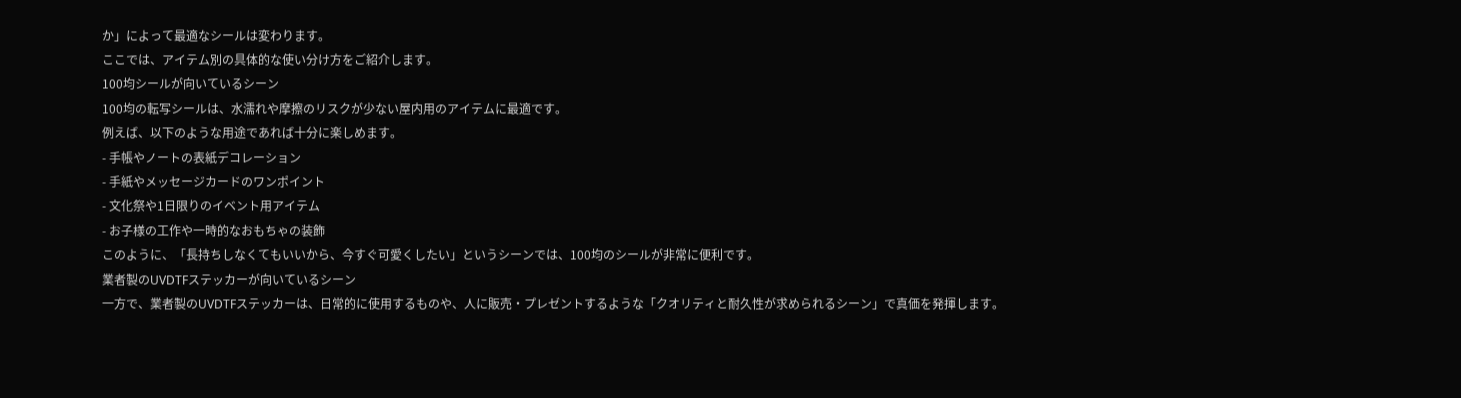か」によって最適なシールは変わります。
ここでは、アイテム別の具体的な使い分け方をご紹介します。
100均シールが向いているシーン
100均の転写シールは、水濡れや摩擦のリスクが少ない屋内用のアイテムに最適です。
例えば、以下のような用途であれば十分に楽しめます。
- 手帳やノートの表紙デコレーション
- 手紙やメッセージカードのワンポイント
- 文化祭や1日限りのイベント用アイテム
- お子様の工作や一時的なおもちゃの装飾
このように、「長持ちしなくてもいいから、今すぐ可愛くしたい」というシーンでは、100均のシールが非常に便利です。
業者製のUVDTFステッカーが向いているシーン
一方で、業者製のUVDTFステッカーは、日常的に使用するものや、人に販売・プレゼントするような「クオリティと耐久性が求められるシーン」で真価を発揮します。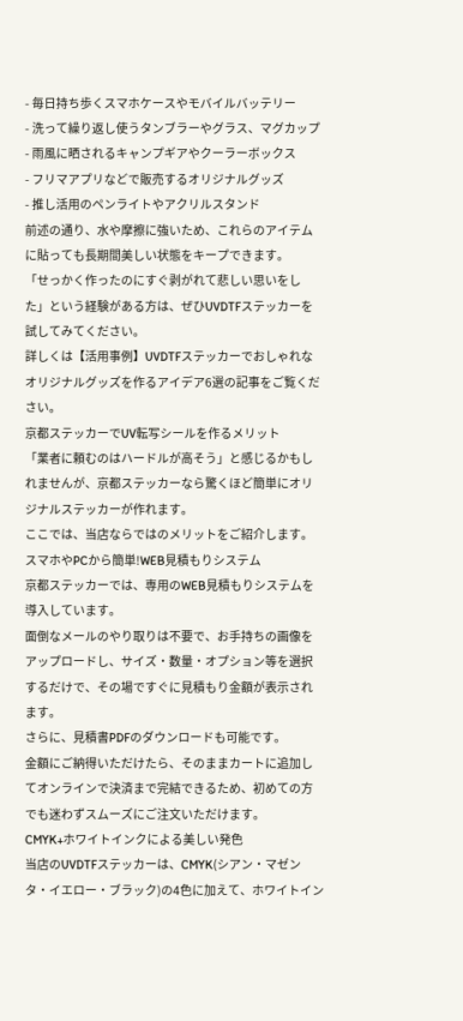- 毎日持ち歩くスマホケースやモバイルバッテリー
- 洗って繰り返し使うタンブラーやグラス、マグカップ
- 雨風に晒されるキャンプギアやクーラーボックス
- フリマアプリなどで販売するオリジナルグッズ
- 推し活用のペンライトやアクリルスタンド
前述の通り、水や摩擦に強いため、これらのアイテムに貼っても長期間美しい状態をキープできます。
「せっかく作ったのにすぐ剥がれて悲しい思いをした」という経験がある方は、ぜひUVDTFステッカーを試してみてください。
詳しくは【活用事例】UVDTFステッカーでおしゃれなオリジナルグッズを作るアイデア6選の記事をご覧ください。
京都ステッカーでUV転写シールを作るメリット
「業者に頼むのはハードルが高そう」と感じるかもしれませんが、京都ステッカーなら驚くほど簡単にオリジナルステッカーが作れます。
ここでは、当店ならではのメリットをご紹介します。
スマホやPCから簡単!WEB見積もりシステム
京都ステッカーでは、専用のWEB見積もりシステムを導入しています。
面倒なメールのやり取りは不要で、お手持ちの画像をアップロードし、サイズ・数量・オプション等を選択するだけで、その場ですぐに見積もり金額が表示されます。
さらに、見積書PDFのダウンロードも可能です。
金額にご納得いただけたら、そのままカートに追加してオンラインで決済まで完結できるため、初めての方でも迷わずスムーズにご注文いただけます。
CMYK+ホワイトインクによる美しい発色
当店のUVDTFステッカーは、CMYK(シアン・マゼンタ・イエロー・ブラック)の4色に加えて、ホワイトイン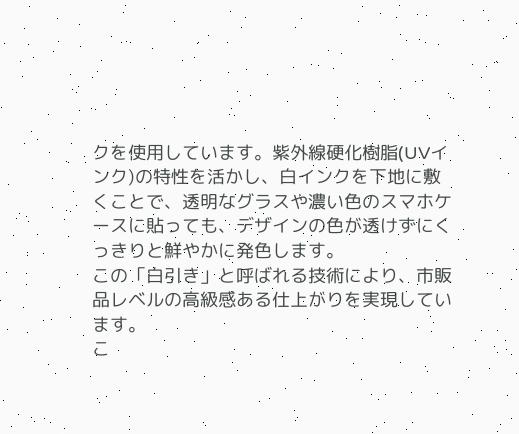クを使用しています。紫外線硬化樹脂(UVインク)の特性を活かし、白インクを下地に敷くことで、透明なグラスや濃い色のスマホケースに貼っても、デザインの色が透けずにくっきりと鮮やかに発色します。
この「白引き」と呼ばれる技術により、市販品レベルの高級感ある仕上がりを実現しています。
こ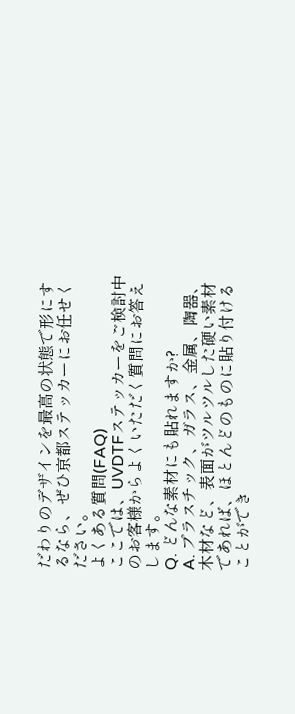だわりのデザインを最高の状態で形にするなら、ぜひ京都ステッカーにお任せください。
よくある質問(FAQ)
ここでは、UVDTFステッカーをご検討中のお客様からよくいただく質問にお答えします。
Q. どんな素材にも貼れますか?
A. プラスチック、ガラス、金属、陶器、木材など、表面がツルツルした硬い素材であれば、ほとんどのものに貼り付けることができ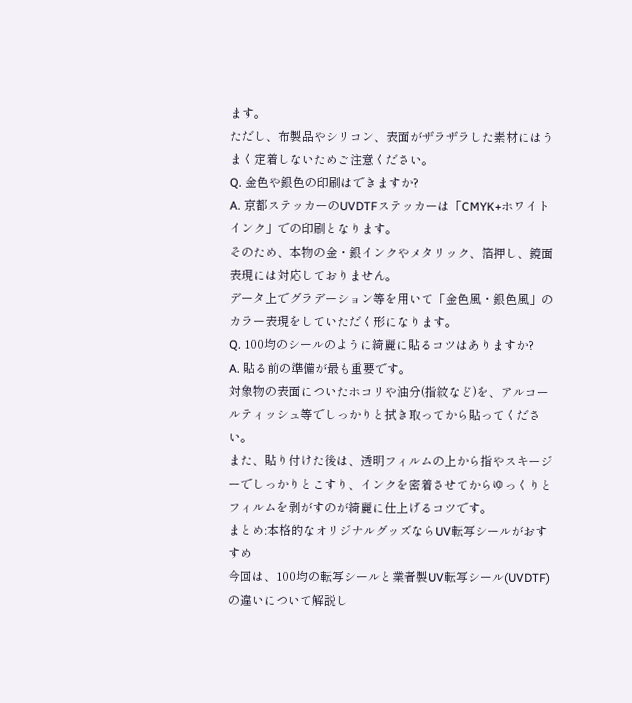ます。
ただし、布製品やシリコン、表面がザラザラした素材にはうまく定着しないためご注意ください。
Q. 金色や銀色の印刷はできますか?
A. 京都ステッカーのUVDTFステッカーは「CMYK+ホワイトインク」での印刷となります。
そのため、本物の金・銀インクやメタリック、箔押し、鏡面表現には対応しておりません。
データ上でグラデーション等を用いて「金色風・銀色風」のカラー表現をしていただく形になります。
Q. 100均のシールのように綺麗に貼るコツはありますか?
A. 貼る前の準備が最も重要です。
対象物の表面についたホコリや油分(指紋など)を、アルコールティッシュ等でしっかりと拭き取ってから貼ってください。
また、貼り付けた後は、透明フィルムの上から指やスキージーでしっかりとこすり、インクを密着させてからゆっくりとフィルムを剥がすのが綺麗に仕上げるコツです。
まとめ:本格的なオリジナルグッズならUV転写シールがおすすめ
今回は、100均の転写シールと業者製UV転写シール(UVDTF)の違いについて解説し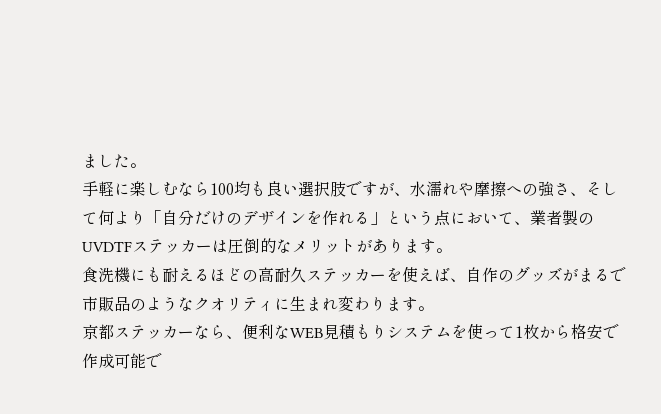ました。
手軽に楽しむなら100均も良い選択肢ですが、水濡れや摩擦への強さ、そして何より「自分だけのデザインを作れる」という点において、業者製のUVDTFステッカーは圧倒的なメリットがあります。
食洗機にも耐えるほどの高耐久ステッカーを使えば、自作のグッズがまるで市販品のようなクオリティに生まれ変わります。
京都ステッカーなら、便利なWEB見積もりシステムを使って1枚から格安で作成可能で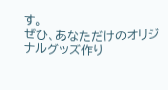す。
ぜひ、あなただけのオリジナルグッズ作り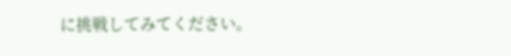に挑戦してみてください。